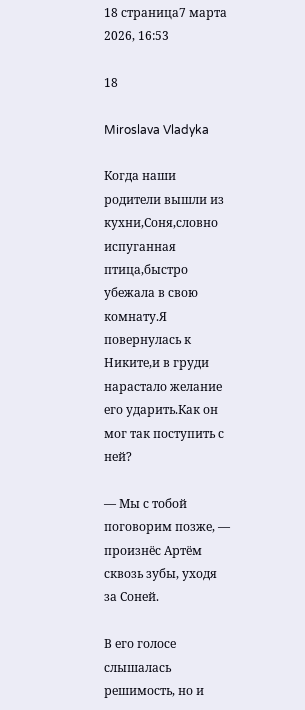18 страница7 марта 2026, 16:53

18

Miroslava Vladyka

Когда наши родители вышли из кухни,Соня,словно испуганная птица,быстро убежала в свою комнату.Я повернулась к Никите,и в груди нарастало желание его ударить.Как он мог так поступить с ней?

— Мы с тобой поговорим позже, — произнёс Артём сквозь зубы, уходя за Соней.

В его голосе слышалась решимость, но и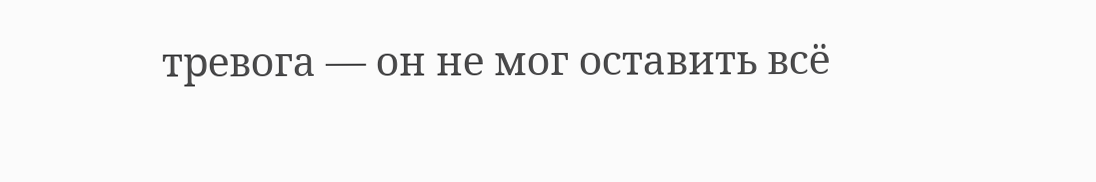тревога — он не мог оставить всё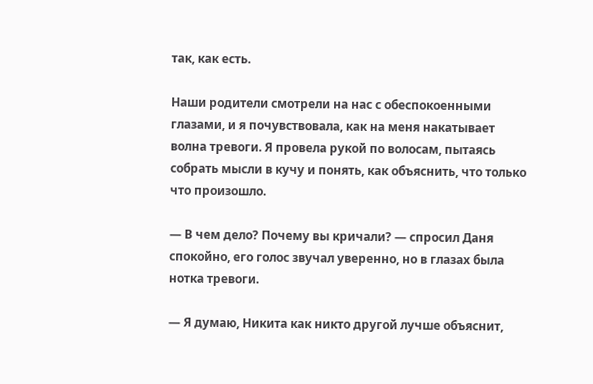так, как есть.

Наши родители смотрели на нас с обеспокоенными глазами, и я почувствовала, как на меня накатывает волна тревоги. Я провела рукой по волосам, пытаясь собрать мысли в кучу и понять, как объяснить, что только что произошло.

— В чем дело? Почему вы кричали? — спросил Даня спокойно, его голос звучал уверенно, но в глазах была нотка тревоги.

— Я думаю, Никита как никто другой лучше объяснит,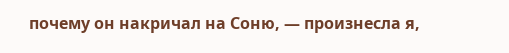почему он накричал на Соню, — произнесла я,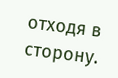отходя в сторону.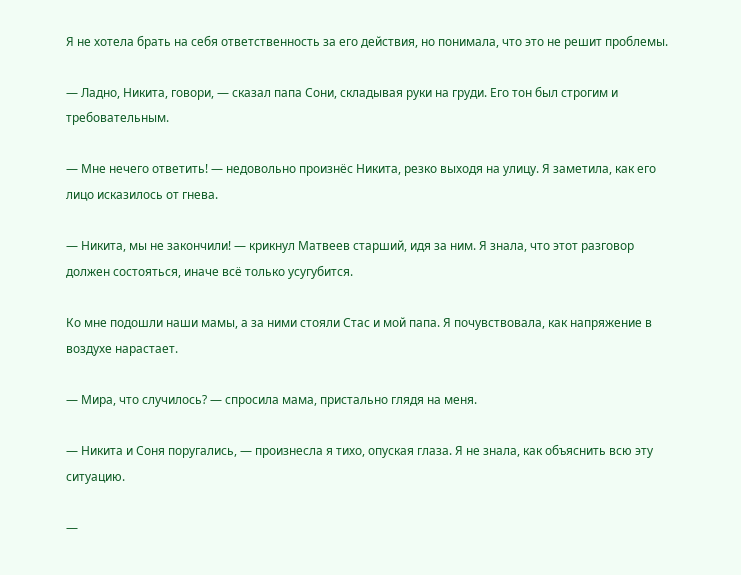Я не хотела брать на себя ответственность за его действия, но понимала, что это не решит проблемы.

— Ладно, Никита, говори, — сказал папа Сони, складывая руки на груди. Его тон был строгим и требовательным.

— Мне нечего ответить! — недовольно произнёс Никита, резко выходя на улицу. Я заметила, как его лицо исказилось от гнева.

— Никита, мы не закончили! — крикнул Матвеев старший, идя за ним. Я знала, что этот разговор должен состояться, иначе всё только усугубится.

Ко мне подошли наши мамы, а за ними стояли Стас и мой папа. Я почувствовала, как напряжение в воздухе нарастает.

— Мира, что случилось? — спросила мама, пристально глядя на меня.

— Никита и Соня поругались, — произнесла я тихо, опуская глаза. Я не знала, как объяснить всю эту ситуацию.

—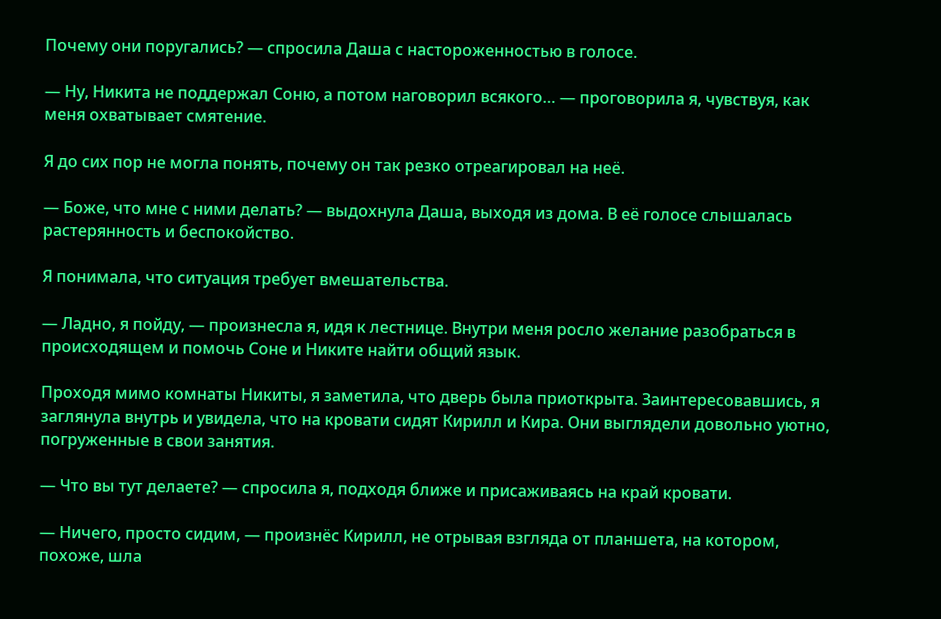Почему они поругались? — спросила Даша с настороженностью в голосе.

— Ну, Никита не поддержал Соню, а потом наговорил всякого… — проговорила я, чувствуя, как меня охватывает смятение.

Я до сих пор не могла понять, почему он так резко отреагировал на неё.

— Боже, что мне с ними делать? — выдохнула Даша, выходя из дома. В её голосе слышалась растерянность и беспокойство.

Я понимала, что ситуация требует вмешательства.

— Ладно, я пойду, — произнесла я, идя к лестнице. Внутри меня росло желание разобраться в происходящем и помочь Соне и Никите найти общий язык.

Проходя мимо комнаты Никиты, я заметила, что дверь была приоткрыта. Заинтересовавшись, я заглянула внутрь и увидела, что на кровати сидят Кирилл и Кира. Они выглядели довольно уютно, погруженные в свои занятия.

— Что вы тут делаете? — спросила я, подходя ближе и присаживаясь на край кровати.

— Ничего, просто сидим, — произнёс Кирилл, не отрывая взгляда от планшета, на котором, похоже, шла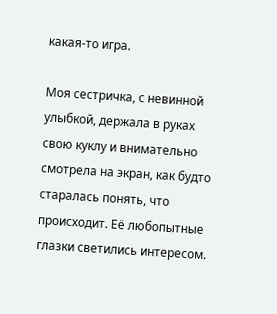какая-то игра.

Моя сестричка, с невинной улыбкой, держала в руках свою куклу и внимательно смотрела на экран, как будто старалась понять, что происходит. Её любопытные глазки светились интересом.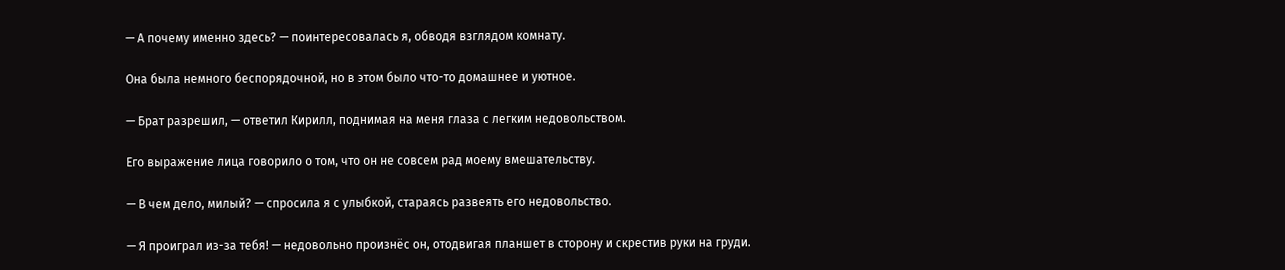— А почему именно здесь? — поинтересовалась я, обводя взглядом комнату.

Она была немного беспорядочной, но в этом было что-то домашнее и уютное.

— Брат разрешил, — ответил Кирилл, поднимая на меня глаза с легким недовольством.

Его выражение лица говорило о том, что он не совсем рад моему вмешательству.

— В чем дело, милый? — спросила я с улыбкой, стараясь развеять его недовольство.

— Я проиграл из-за тебя! — недовольно произнёс он, отодвигая планшет в сторону и скрестив руки на груди.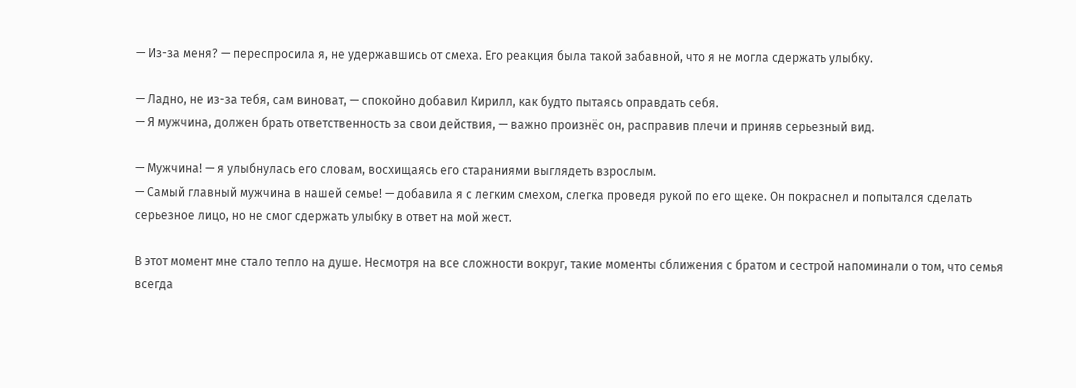— Из-за меня? — переспросила я, не удержавшись от смеха. Его реакция была такой забавной, что я не могла сдержать улыбку.

— Ладно, не из-за тебя, сам виноват, — спокойно добавил Кирилл, как будто пытаясь оправдать себя.
— Я мужчина, должен брать ответственность за свои действия, — важно произнёс он, расправив плечи и приняв серьезный вид.

— Мужчина! — я улыбнулась его словам, восхищаясь его стараниями выглядеть взрослым.
— Самый главный мужчина в нашей семье! — добавила я с легким смехом, слегка проведя рукой по его щеке. Он покраснел и попытался сделать серьезное лицо, но не смог сдержать улыбку в ответ на мой жест.

В этот момент мне стало тепло на душе. Несмотря на все сложности вокруг, такие моменты сближения с братом и сестрой напоминали о том, что семья всегда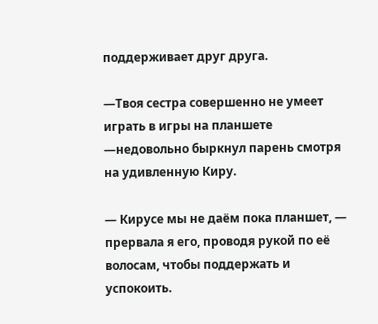поддерживает друг друга.

—Твоя сестра совершенно не умеет играть в игры на планшете —недовольно быркнул парень смотря на удивленную Киру.

— Кирусе мы не даём пока планшет, — прервала я его, проводя рукой по её волосам, чтобы поддержать и успокоить.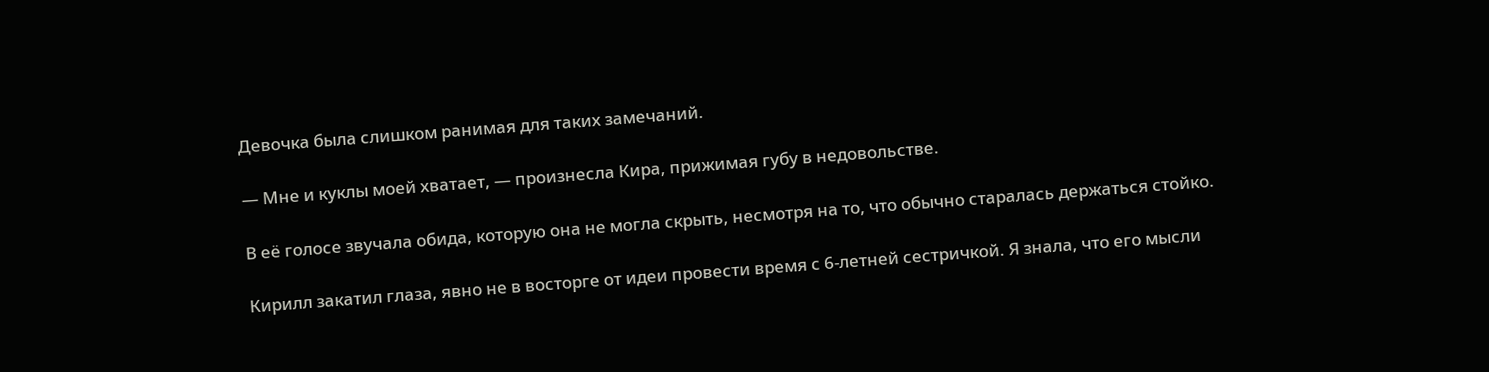Девочка была слишком ранимая для таких замечаний.

— Мне и куклы моей хватает, — произнесла Кира, прижимая губу в недовольстве.

В её голосе звучала обида, которую она не могла скрыть, несмотря на то, что обычно старалась держаться стойко.

Кирилл закатил глаза, явно не в восторге от идеи провести время с 6-летней сестричкой. Я знала, что его мысли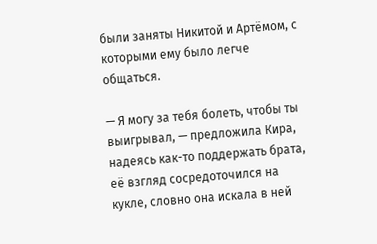были заняты Никитой и Артёмом, с которыми ему было легче общаться.

— Я могу за тебя болеть, чтобы ты выигрывал, — предложила Кира, надеясь как-то поддержать брата, её взгляд сосредоточился на кукле, словно она искала в ней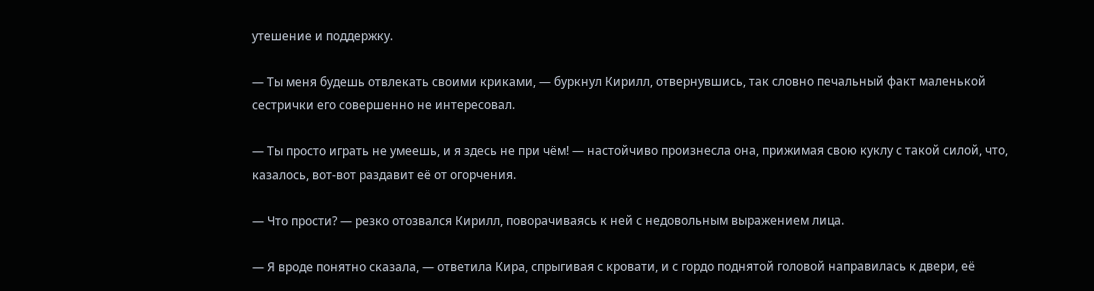утешение и поддержку.

— Ты меня будешь отвлекать своими криками, — буркнул Кирилл, отвернувшись, так словно печальный факт маленькой сестрички его совершенно не интересовал.

— Ты просто играть не умеешь, и я здесь не при чём! — настойчиво произнесла она, прижимая свою куклу с такой силой, что, казалось, вот-вот раздавит её от огорчения.

— Что прости? — резко отозвался Кирилл, поворачиваясь к ней с недовольным выражением лица.

— Я вроде понятно сказала, — ответила Кира, спрыгивая с кровати, и с гордо поднятой головой направилась к двери, её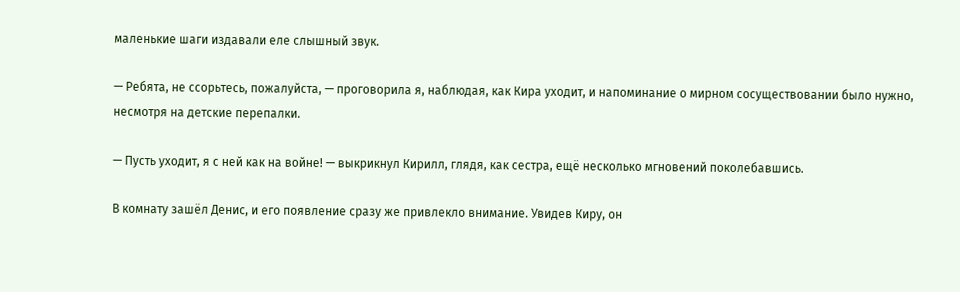маленькие шаги издавали еле слышный звук.

— Ребята, не ссорьтесь, пожалуйста, — проговорила я, наблюдая, как Кира уходит, и напоминание о мирном сосуществовании было нужно, несмотря на детские перепалки.

— Пусть уходит, я с ней как на войне! — выкрикнул Кирилл, глядя, как сестра, ещё несколько мгновений поколебавшись.

В комнату зашёл Денис, и его появление сразу же привлекло внимание. Увидев Киру, он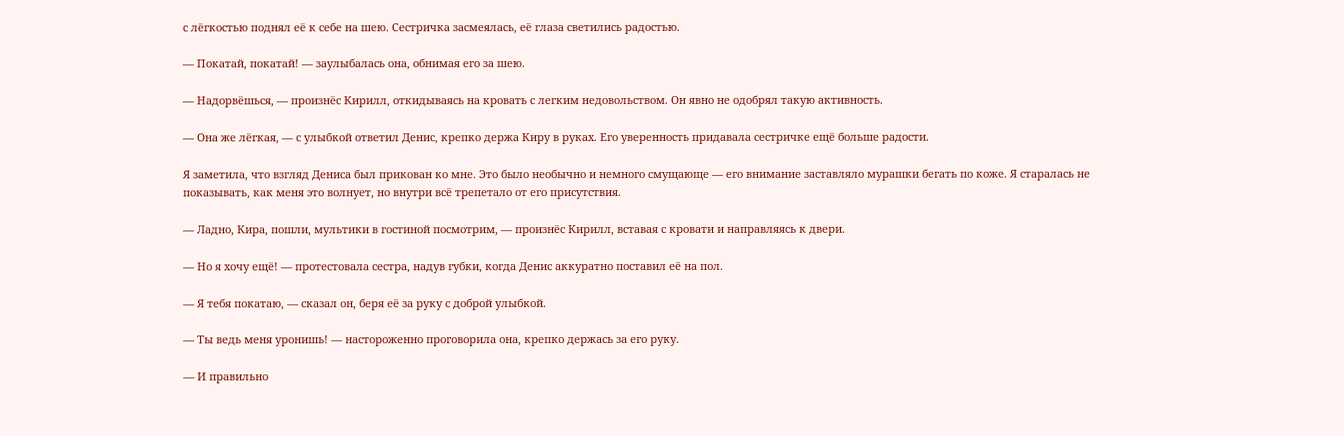с лёгкостью поднял её к себе на шею. Сестричка засмеялась, её глаза светились радостью.

— Покатай, покатай! — заулыбалась она, обнимая его за шею.

— Надорвёшься, — произнёс Кирилл, откидываясь на кровать с легким недовольством. Он явно не одобрял такую активность.

— Она же лёгкая, — с улыбкой ответил Денис, крепко держа Киру в руках. Его уверенность придавала сестричке ещё больше радости.

Я заметила, что взгляд Дениса был прикован ко мне. Это было необычно и немного смущающе — его внимание заставляло мурашки бегать по коже. Я старалась не показывать, как меня это волнует, но внутри всё трепетало от его присутствия.

— Ладно, Кира, пошли, мультики в гостиной посмотрим, — произнёс Кирилл, вставая с кровати и направляясь к двери.

— Но я хочу ещё! — протестовала сестра, надув губки, когда Денис аккуратно поставил её на пол.

— Я тебя покатаю, — сказал он, беря её за руку с доброй улыбкой.

— Ты ведь меня уронишь! — настороженно проговорила она, крепко держась за его руку.

— И правильно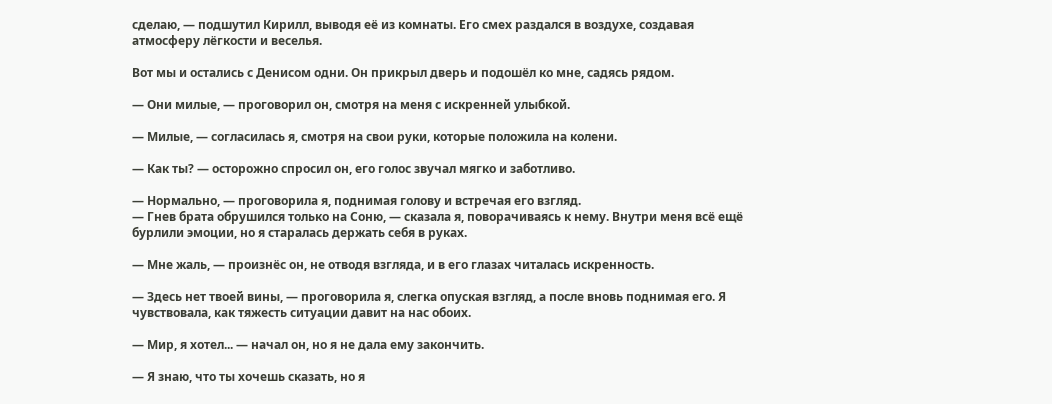сделаю, — подшутил Кирилл, выводя её из комнаты. Его смех раздался в воздухе, создавая атмосферу лёгкости и веселья.

Вот мы и остались с Денисом одни. Он прикрыл дверь и подошёл ко мне, садясь рядом.

— Они милые, — проговорил он, смотря на меня с искренней улыбкой.

— Милые, — согласилась я, смотря на свои руки, которые положила на колени.

— Как ты? — осторожно спросил он, его голос звучал мягко и заботливо.

— Нормально, — проговорила я, поднимая голову и встречая его взгляд.
— Гнев брата обрушился только на Соню, — сказала я, поворачиваясь к нему. Внутри меня всё ещё бурлили эмоции, но я старалась держать себя в руках.

— Мне жаль, — произнёс он, не отводя взгляда, и в его глазах читалась искренность.

— Здесь нет твоей вины, — проговорила я, слегка опуская взгляд, а после вновь поднимая его. Я чувствовала, как тяжесть ситуации давит на нас обоих.

— Мир, я хотел... — начал он, но я не дала ему закончить.

— Я знаю, что ты хочешь сказать, но я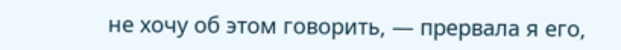не хочу об этом говорить, — прервала я его,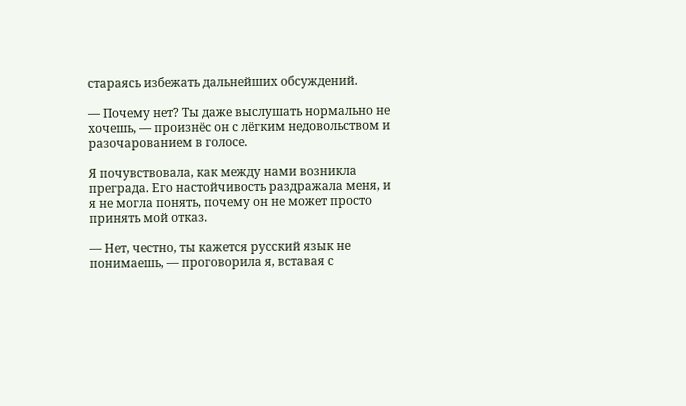стараясь избежать дальнейших обсуждений.

— Почему нет? Ты даже выслушать нормально не хочешь, — произнёс он с лёгким недовольством и разочарованием в голосе.

Я почувствовала, как между нами возникла преграда. Его настойчивость раздражала меня, и я не могла понять, почему он не может просто принять мой отказ.

— Нет, честно, ты кажется русский язык не понимаешь, — проговорила я, вставая с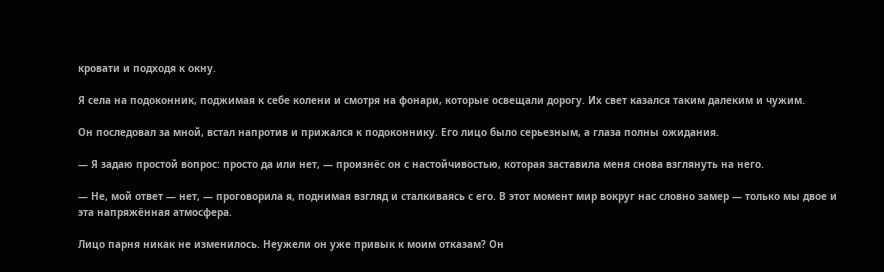кровати и подходя к окну.

Я села на подоконник, поджимая к себе колени и смотря на фонари, которые освещали дорогу. Их свет казался таким далеким и чужим.

Он последовал за мной, встал напротив и прижался к подоконнику. Его лицо было серьезным, а глаза полны ожидания.

— Я задаю простой вопрос: просто да или нет, — произнёс он с настойчивостью, которая заставила меня снова взглянуть на него.

— Не, мой ответ — нет, — проговорила я, поднимая взгляд и сталкиваясь с его. В этот момент мир вокруг нас словно замер — только мы двое и эта напряжённая атмосфера.

Лицо парня никак не изменилось. Неужели он уже привык к моим отказам? Он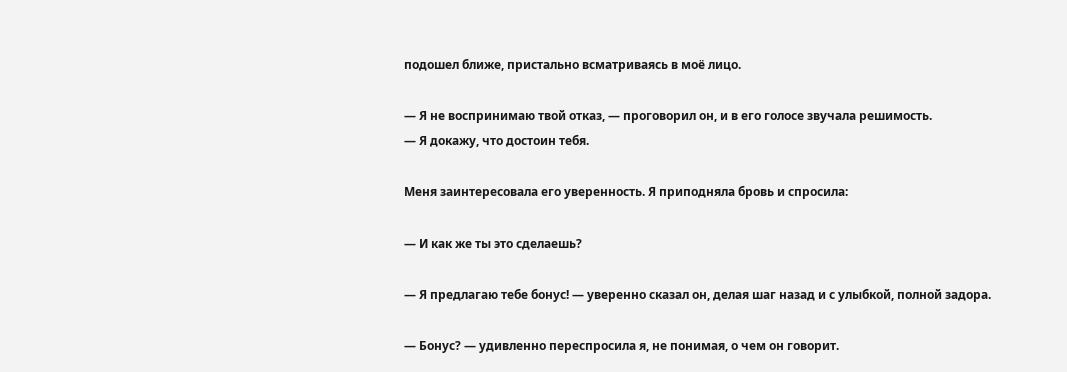подошел ближе, пристально всматриваясь в моё лицо.

— Я не воспринимаю твой отказ, — проговорил он, и в его голосе звучала решимость.
— Я докажу, что достоин тебя.

Меня заинтересовала его уверенность. Я приподняла бровь и спросила:

— И как же ты это сделаешь?

— Я предлагаю тебе бонус! — уверенно сказал он, делая шаг назад и с улыбкой, полной задора.

— Бонус? — удивленно переспросила я, не понимая, о чем он говорит.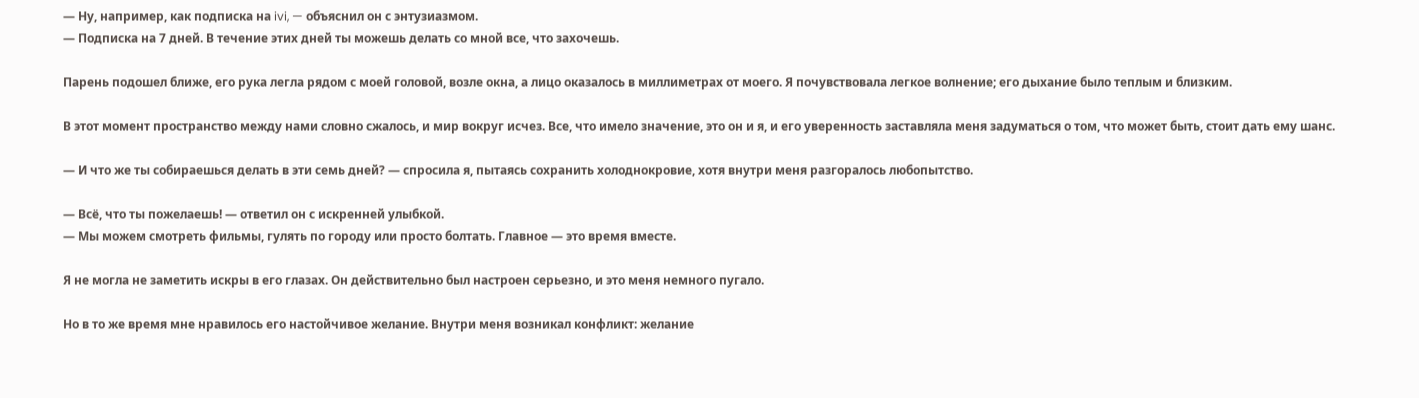— Ну, например, как подписка на ivi, — объяснил он с энтузиазмом.
— Подписка на 7 дней. В течение этих дней ты можешь делать со мной все, что захочешь.

Парень подошел ближе, его рука легла рядом с моей головой, возле окна, а лицо оказалось в миллиметрах от моего. Я почувствовала легкое волнение; его дыхание было теплым и близким.

В этот момент пространство между нами словно сжалось, и мир вокруг исчез. Все, что имело значение, это он и я, и его уверенность заставляла меня задуматься о том, что может быть, стоит дать ему шанс.

— И что же ты собираешься делать в эти семь дней? — спросила я, пытаясь сохранить холоднокровие, хотя внутри меня разгоралось любопытство.

— Всё, что ты пожелаешь! — ответил он с искренней улыбкой.
— Мы можем смотреть фильмы, гулять по городу или просто болтать. Главное — это время вместе.

Я не могла не заметить искры в его глазах. Он действительно был настроен серьезно, и это меня немного пугало.

Но в то же время мне нравилось его настойчивое желание. Внутри меня возникал конфликт: желание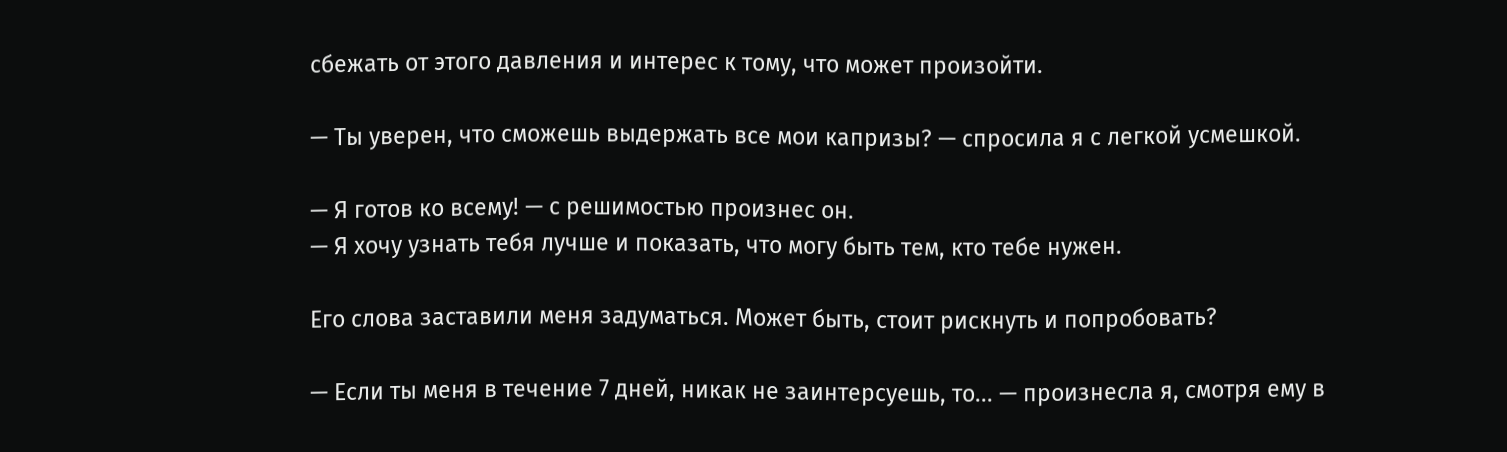сбежать от этого давления и интерес к тому, что может произойти.

— Ты уверен, что сможешь выдержать все мои капризы? — спросила я с легкой усмешкой.

— Я готов ко всему! — с решимостью произнес он.
— Я хочу узнать тебя лучше и показать, что могу быть тем, кто тебе нужен.

Его слова заставили меня задуматься. Может быть, стоит рискнуть и попробовать?

— Если ты меня в течение 7 дней, никак не заинтерсуешь, то... — произнесла я, смотря ему в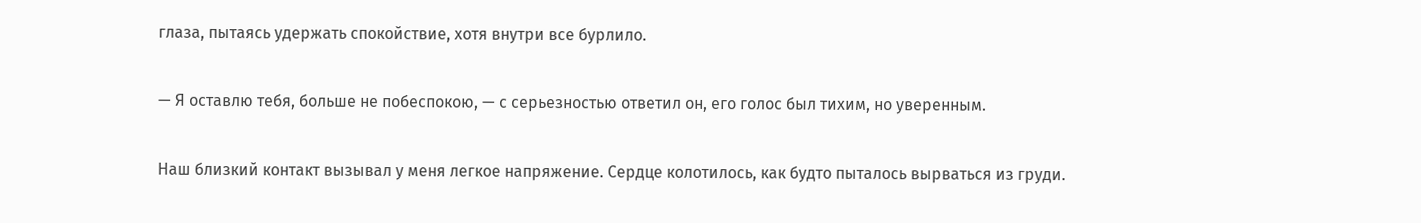глаза, пытаясь удержать спокойствие, хотя внутри все бурлило.

— Я оставлю тебя, больше не побеспокою, — с серьезностью ответил он, его голос был тихим, но уверенным.

Наш близкий контакт вызывал у меня легкое напряжение. Сердце колотилось, как будто пыталось вырваться из груди.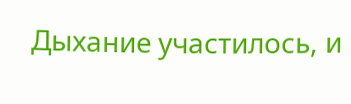Дыхание участилось, и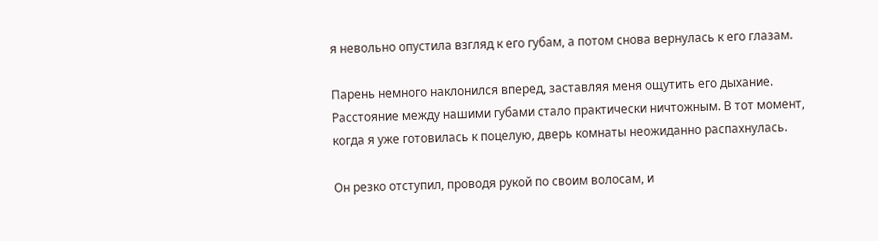я невольно опустила взгляд к его губам, а потом снова вернулась к его глазам.

Парень немного наклонился вперед, заставляя меня ощутить его дыхание. Расстояние между нашими губами стало практически ничтожным. В тот момент, когда я уже готовилась к поцелую, дверь комнаты неожиданно распахнулась.

Он резко отступил, проводя рукой по своим волосам, и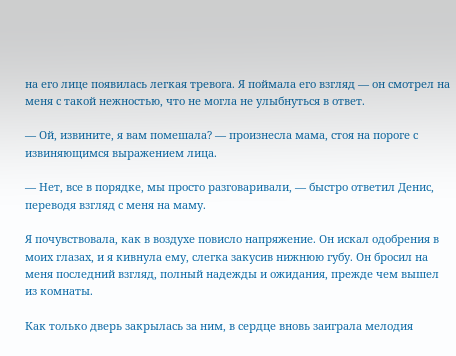на его лице появилась легкая тревога. Я поймала его взгляд — он смотрел на меня с такой нежностью, что не могла не улыбнуться в ответ.

— Ой, извините, я вам помешала? — произнесла мама, стоя на пороге с извиняющимся выражением лица.

— Нет, все в порядке, мы просто разговаривали, — быстро ответил Денис, переводя взгляд с меня на маму.

Я почувствовала, как в воздухе повисло напряжение. Он искал одобрения в моих глазах, и я кивнула ему, слегка закусив нижнюю губу. Он бросил на меня последний взгляд, полный надежды и ожидания, прежде чем вышел из комнаты.

Как только дверь закрылась за ним, в сердце вновь заиграла мелодия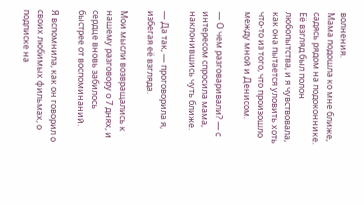волнения.
Мама подошла ко мне ближе, садясь рядом на подоконнике. Её взгляд был полон любопытства, и я чувствовала, как она пытается уловить хоть что-то из того, что произошло между мной и Денисом.

— О чем разговаривали? — с интересом спросила мама, наклонившись чуть ближе.

— Да так, — проговорила я, избегая её взгляда.

Мои мысли возвращались к нашему разговору о 7 днях, и сердце вновь забилось быстрее от воспоминаний.

Я вспомнила, как он говорил о своих любимых фильмах, о подписке на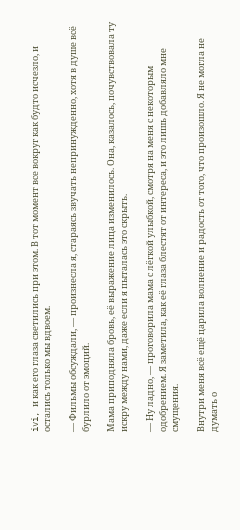ivi, и как его глаза светились при этом. В тот момент все вокруг как будто исчезло, и остались только мы вдвоем.

— Фильмы обсуждали, — произнесла я, стараясь звучать непринужденно, хотя в душе всё бурлило от эмоций.

Мама приподняла бровь, её выражение лица изменилось. Она, казалось, почувствовала ту искру между нами, даже если я пыталась это скрыть.

— Ну ладно, — проговорила мама с лёгкой улыбкой, смотря на меня с некоторым одобрением. Я заметила, как её глаза блестят от интереса, и это лишь добавляло мне смущения.

Внутри меня всё ещё царила волнение и радость от того, что произошло. Я не могла не думать о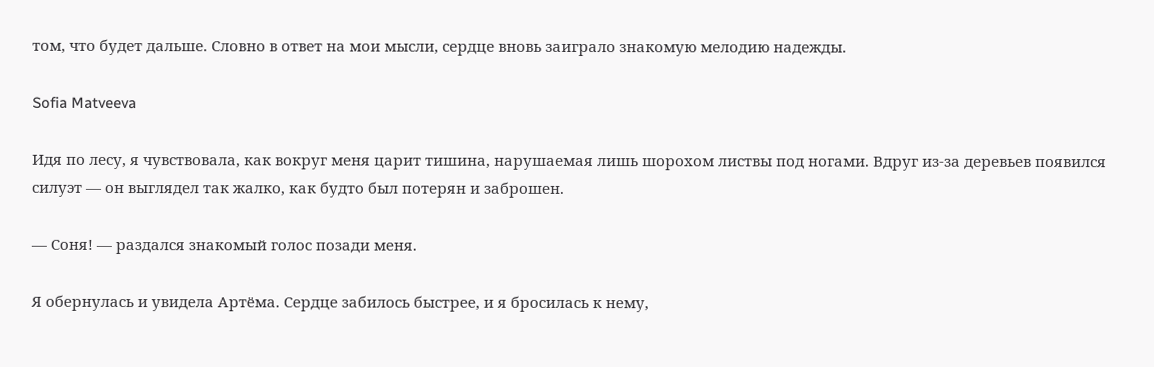том, что будет дальше. Словно в ответ на мои мысли, сердце вновь заиграло знакомую мелодию надежды.

Sofia Matveeva

Идя по лесу, я чувствовала, как вокруг меня царит тишина, нарушаемая лишь шорохом листвы под ногами. Вдруг из-за деревьев появился силуэт — он выглядел так жалко, как будто был потерян и заброшен.

— Соня! — раздался знакомый голос позади меня.

Я обернулась и увидела Артёма. Сердце забилось быстрее, и я бросилась к нему,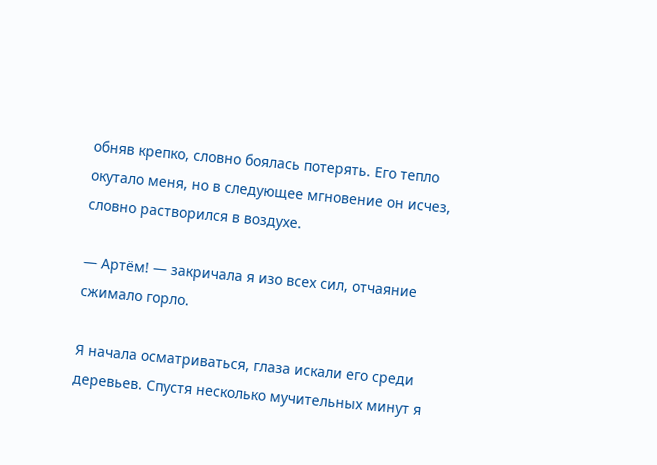обняв крепко, словно боялась потерять. Его тепло окутало меня, но в следующее мгновение он исчез, словно растворился в воздухе.

— Артём! — закричала я изо всех сил, отчаяние сжимало горло.

Я начала осматриваться, глаза искали его среди деревьев. Спустя несколько мучительных минут я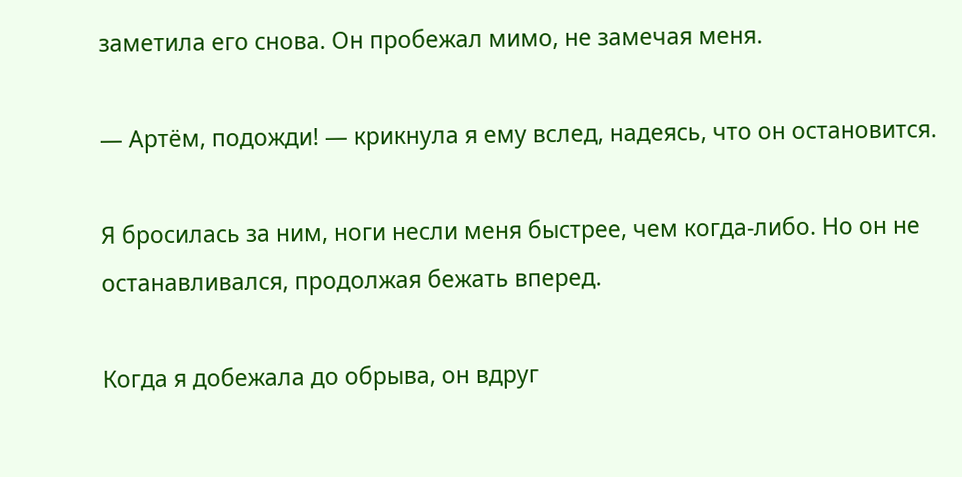заметила его снова. Он пробежал мимо, не замечая меня.

— Артём, подожди! — крикнула я ему вслед, надеясь, что он остановится.

Я бросилась за ним, ноги несли меня быстрее, чем когда-либо. Но он не останавливался, продолжая бежать вперед.

Когда я добежала до обрыва, он вдруг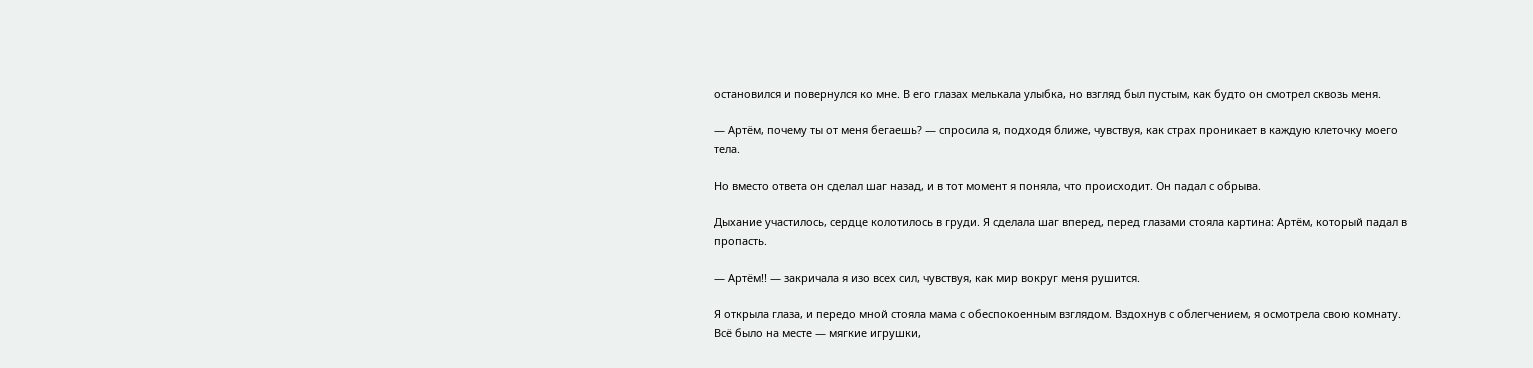остановился и повернулся ко мне. В его глазах мелькала улыбка, но взгляд был пустым, как будто он смотрел сквозь меня.

— Артём, почему ты от меня бегаешь? — спросила я, подходя ближе, чувствуя, как страх проникает в каждую клеточку моего тела.

Но вместо ответа он сделал шаг назад, и в тот момент я поняла, что происходит. Он падал с обрыва.

Дыхание участилось, сердце колотилось в груди. Я сделала шаг вперед, перед глазами стояла картина: Артём, который падал в пропасть.

— Артём!! — закричала я изо всех сил, чувствуя, как мир вокруг меня рушится.

Я открыла глаза, и передо мной стояла мама с обеспокоенным взглядом. Вздохнув с облегчением, я осмотрела свою комнату. Всё было на месте — мягкие игрушки,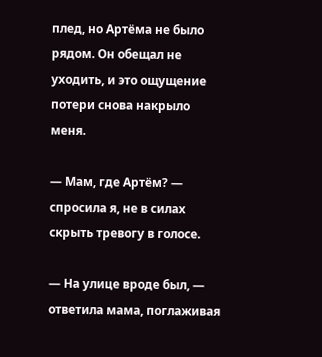плед, но Артёма не было рядом. Он обещал не уходить, и это ощущение потери снова накрыло меня.

— Мам, где Артём? — спросила я, не в силах скрыть тревогу в голосе.

— На улице вроде был, — ответила мама, поглаживая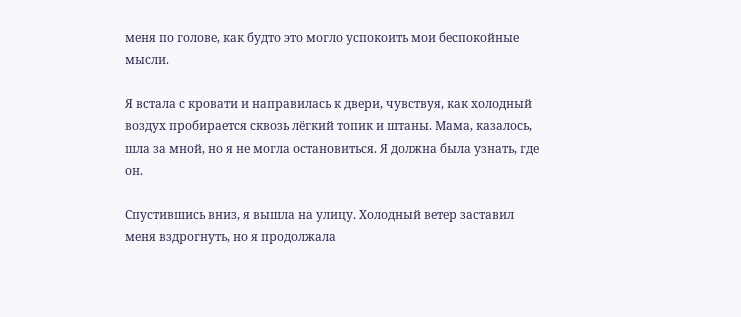меня по голове, как будто это могло успокоить мои беспокойные мысли.

Я встала с кровати и направилась к двери, чувствуя, как холодный воздух пробирается сквозь лёгкий топик и штаны. Мама, казалось, шла за мной, но я не могла остановиться. Я должна была узнать, где он.

Спустившись вниз, я вышла на улицу. Холодный ветер заставил меня вздрогнуть, но я продолжала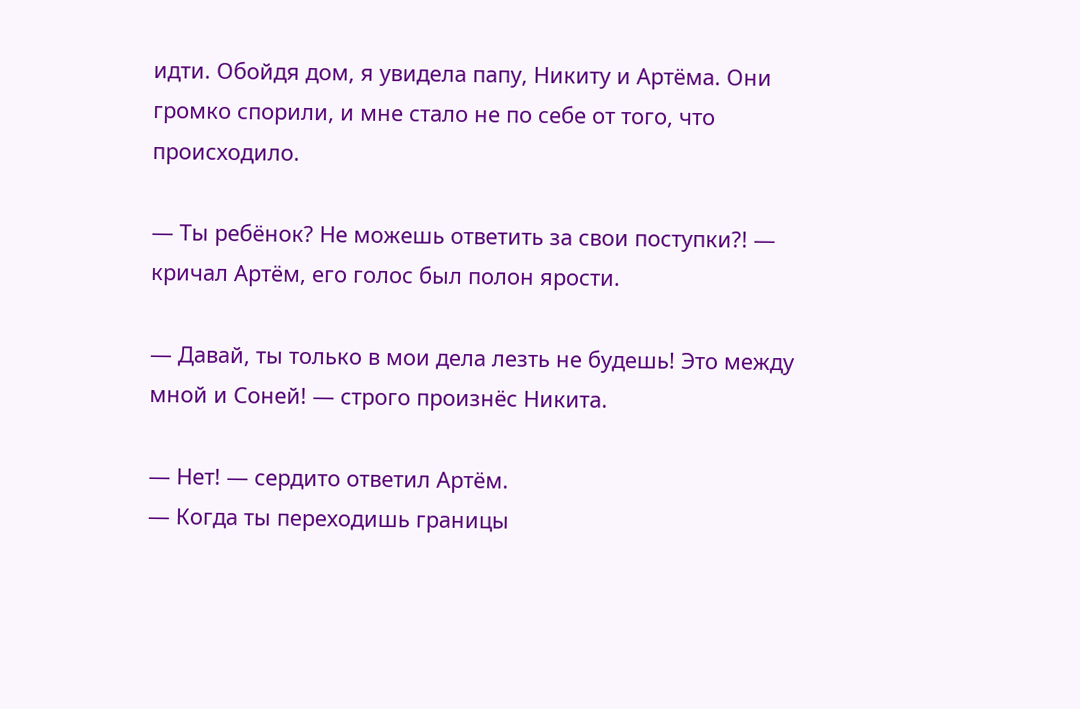идти. Обойдя дом, я увидела папу, Никиту и Артёма. Они громко спорили, и мне стало не по себе от того, что происходило.

— Ты ребёнок? Не можешь ответить за свои поступки?! — кричал Артём, его голос был полон ярости.

— Давай, ты только в мои дела лезть не будешь! Это между мной и Соней! — строго произнёс Никита.

— Нет! — сердито ответил Артём.
— Когда ты переходишь границы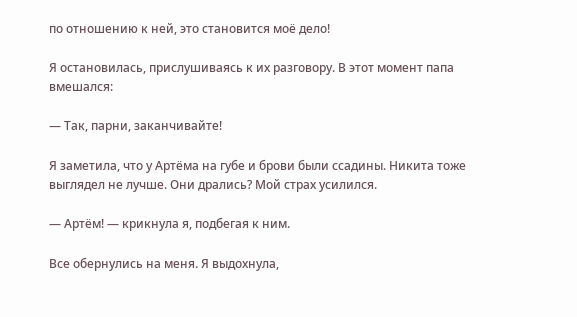по отношению к ней, это становится моё дело!

Я остановилась, прислушиваясь к их разговору. В этот момент папа вмешался:

— Так, парни, заканчивайте!

Я заметила, что у Артёма на губе и брови были ссадины. Никита тоже выглядел не лучше. Они дрались? Мой страх усилился.

— Артём! — крикнула я, подбегая к ним.

Все обернулись на меня. Я выдохнула,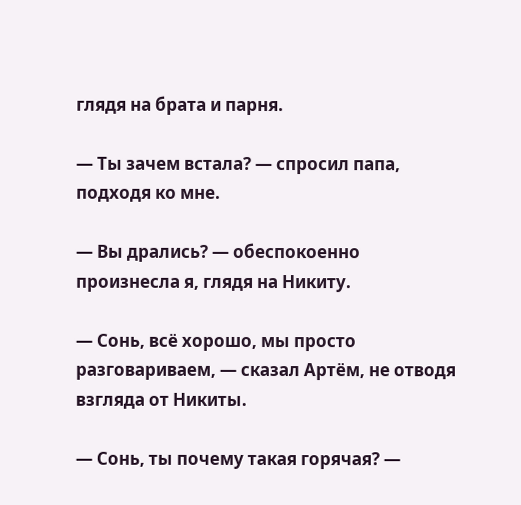глядя на брата и парня.

— Ты зачем встала? — спросил папа, подходя ко мне.

— Вы дрались? — обеспокоенно произнесла я, глядя на Никиту.

— Сонь, всё хорошо, мы просто разговариваем, — сказал Артём, не отводя взгляда от Никиты.

— Сонь, ты почему такая горячая? —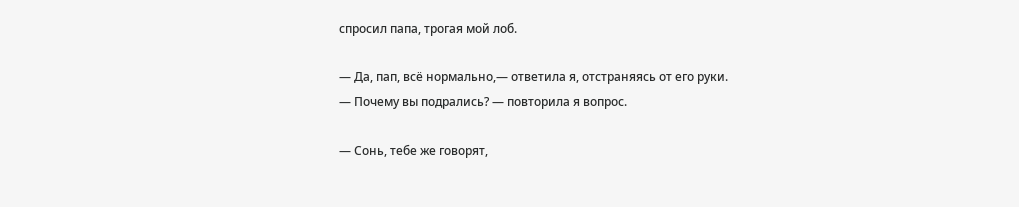спросил папа, трогая мой лоб.

— Да, пап, всё нормально,— ответила я, отстраняясь от его руки.
— Почему вы подрались? — повторила я вопрос.

— Сонь, тебе же говорят,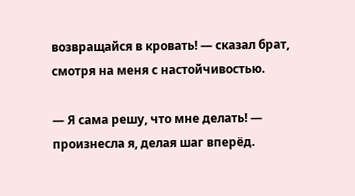возвращайся в кровать! — сказал брат, смотря на меня с настойчивостью.

— Я сама решу, что мне делать! — произнесла я, делая шаг вперёд.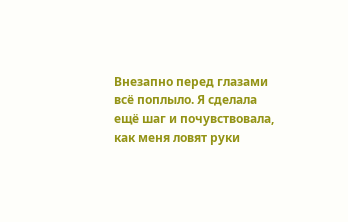Внезапно перед глазами всё поплыло. Я сделала ещё шаг и почувствовала, как меня ловят руки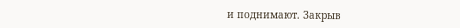и поднимают. Закрыв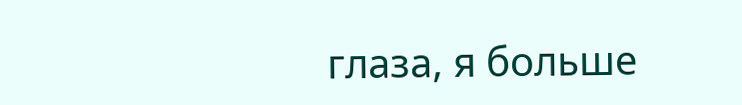глаза, я больше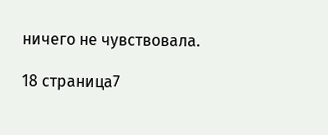ничего не чувствовала.

18 страница7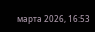марта 2026, 16:53